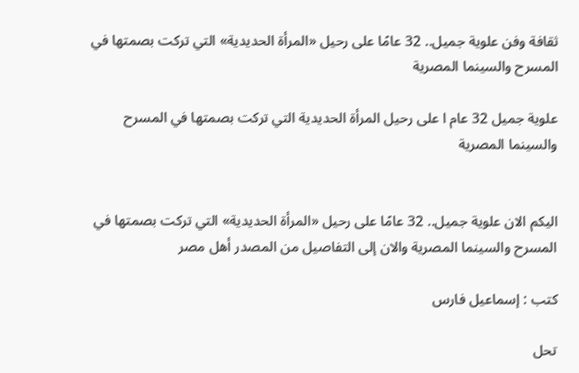ثقافة وفن علوية جميل.. 32 عامًا على رحيل «المرأة الحديدية» التي تركت بصمتها في المسرح والسينما المصرية

علوية جميل 32 عام ا على رحيل المرأة الحديدية التي تركت بصمتها في المسرح والسينما المصرية


اليكم الان علوية جميل.. 32 عامًا على رحيل «المرأة الحديدية» التي تركت بصمتها في المسرح والسينما المصرية والان إلى التفاصيل من المصدر أهل مصر

كتب : إسماعيل فارس

تحل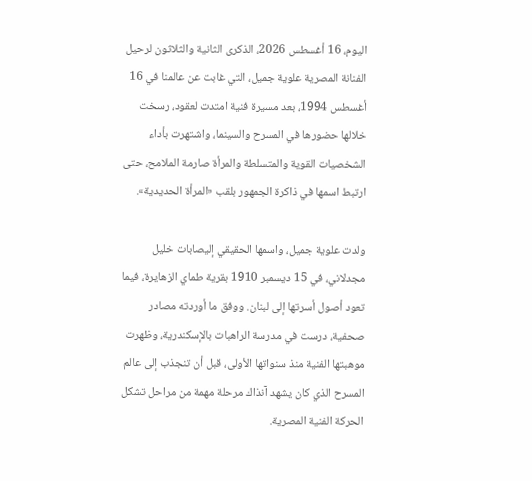اليوم، 16 أغسطس 2026، الذكرى الثانية والثلاثون لرحيل الفنانة المصرية علوية جميل، التي غابت عن عالمنا في 16 أغسطس 1994، بعد مسيرة فنية امتدت لعقود، رسخت خلالها حضورها في المسرح والسينما، واشتهرت بأداء الشخصيات القوية والمتسلطة والمرأة صارمة الملامح، حتى ارتبط اسمها في ذاكرة الجمهور بلقب «المرأة الحديدية».

ولدت علوية جميل، واسمها الحقيقي إليصابات خليل مجدلاني، في 15 ديسمبر 1910 بقرية طماي الزهايرة، فيما تعود أصول أسرتها إلى لبنان. ووفق ما أوردته مصادر صحفية، درست في مدرسة الراهبات بالإسكندرية، وظهرت موهبتها الفنية منذ سنواتها الأولى، قبل أن تنجذب إلى عالم المسرح الذي كان يشهد آنذاك مرحلة مهمة من مراحل تشكل الحركة الفنية المصرية.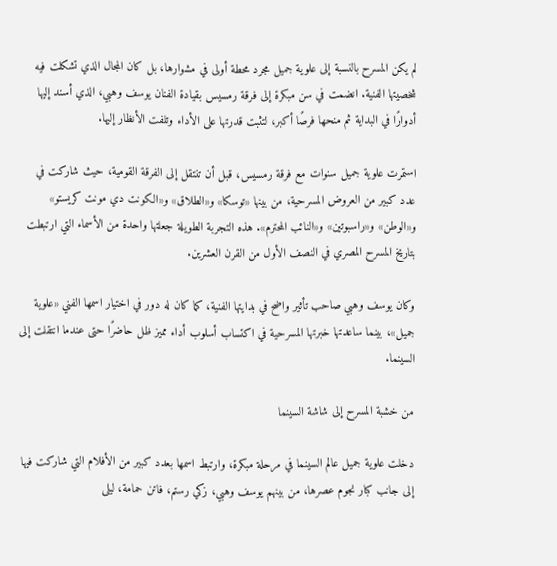لم يكن المسرح بالنسبة إلى علوية جميل مجرد محطة أولى في مشوارها، بل كان المجال الذي تشكلت فيه شخصيتها الفنية. انضمت في سن مبكرة إلى فرقة رمسيس بقيادة الفنان يوسف وهبي، الذي أسند إليها أدوارًا في البداية ثم منحها فرصًا أكبر، لتثبت قدرتها على الأداء وتلفت الأنظار إليها.

استمرت علوية جميل سنوات مع فرقة رمسيس، قبل أن تنتقل إلى الفرقة القومية، حيث شاركت في عدد كبير من العروض المسرحية، من بينها «توسكا» و«الطلاق» و«الكونت دي مونت كريستو» و«الوطن» و«راسبوتين» و«النائب المحترم». هذه التجربة الطويلة جعلتها واحدة من الأسماء التي ارتبطت بتاريخ المسرح المصري في النصف الأول من القرن العشرين.

وكان يوسف وهبي صاحب تأثير واضح في بدايتها الفنية، كما كان له دور في اختيار اسمها الفني «علوية جميل»، بينما ساعدتها خبرتها المسرحية في اكتساب أسلوب أداء مميز ظل حاضرًا حتى عندما انتقلت إلى السينما.

من خشبة المسرح إلى شاشة السينما

دخلت علوية جميل عالم السينما في مرحلة مبكرة، وارتبط اسمها بعدد كبير من الأفلام التي شاركت فيها إلى جانب كبار نجوم عصرها، من بينهم يوسف وهبي، زكي رستم، فاتن حمامة، ليلى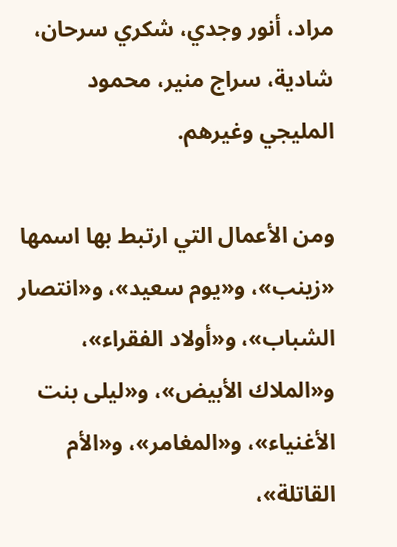مراد، أنور وجدي، شكري سرحان، شادية، سراج منير، محمود المليجي وغيرهم.

ومن الأعمال التي ارتبط بها اسمها «زينب»، و«يوم سعيد»، و«انتصار الشباب»، و«أولاد الفقراء»، و«الملاك الأبيض»، و«ليلى بنت الأغنياء»، و«المغامر»، و«الأم القاتلة»،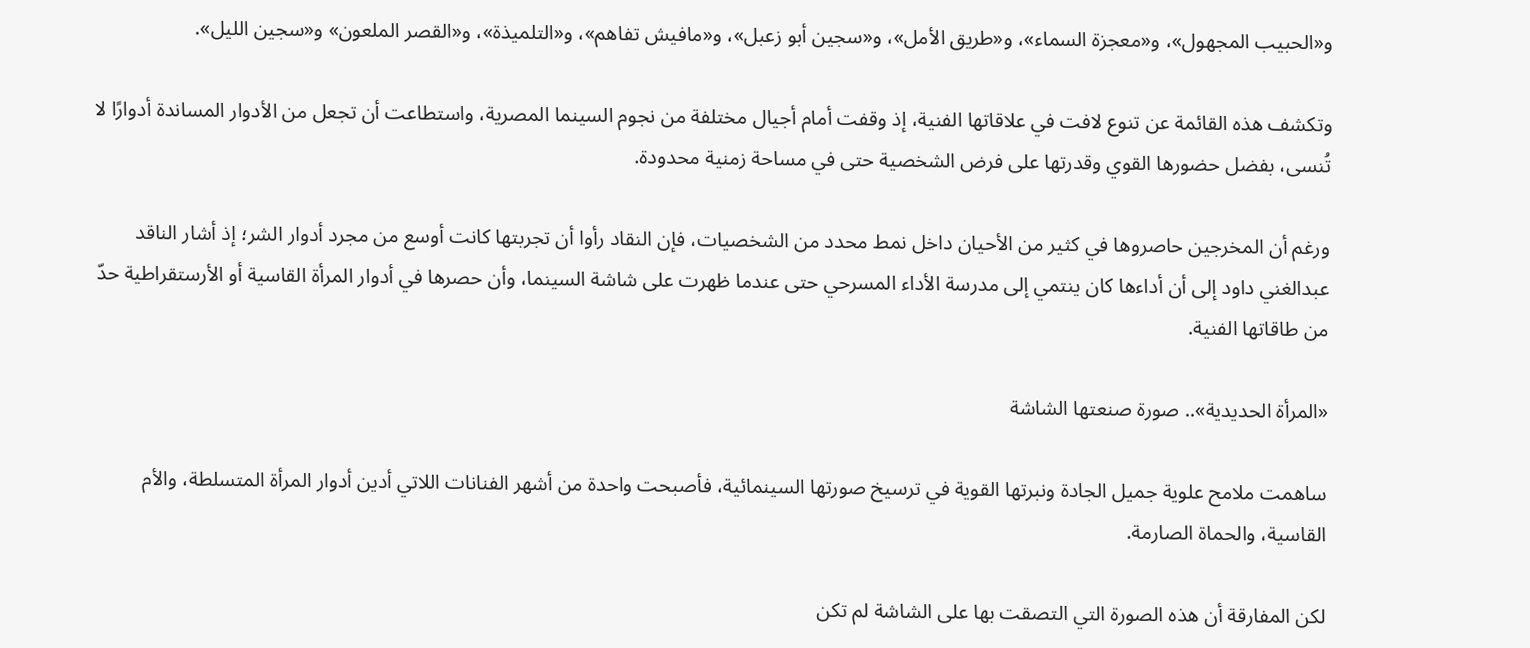و«الحبيب المجهول»، و«معجزة السماء»، و«طريق الأمل»، و«سجين أبو زعبل»، و«مافيش تفاهم»، و«التلميذة»، و«القصر الملعون» و«سجين الليل».

وتكشف هذه القائمة عن تنوع لافت في علاقاتها الفنية، إذ وقفت أمام أجيال مختلفة من نجوم السينما المصرية، واستطاعت أن تجعل من الأدوار المساندة أدوارًا لا تُنسى، بفضل حضورها القوي وقدرتها على فرض الشخصية حتى في مساحة زمنية محدودة.

ورغم أن المخرجين حاصروها في كثير من الأحيان داخل نمط محدد من الشخصيات، فإن النقاد رأوا أن تجربتها كانت أوسع من مجرد أدوار الشر؛ إذ أشار الناقد عبدالغني داود إلى أن أداءها كان ينتمي إلى مدرسة الأداء المسرحي حتى عندما ظهرت على شاشة السينما، وأن حصرها في أدوار المرأة القاسية أو الأرستقراطية حدّ من طاقاتها الفنية.

«المرأة الحديدية».. صورة صنعتها الشاشة

ساهمت ملامح علوية جميل الجادة ونبرتها القوية في ترسيخ صورتها السينمائية، فأصبحت واحدة من أشهر الفنانات اللاتي أدين أدوار المرأة المتسلطة، والأم القاسية، والحماة الصارمة.

لكن المفارقة أن هذه الصورة التي التصقت بها على الشاشة لم تكن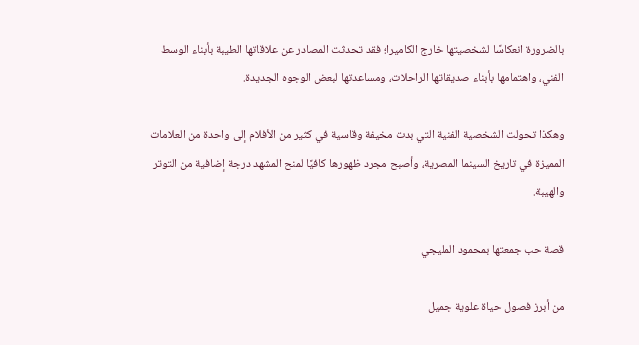بالضرورة انعكاسًا لشخصيتها خارج الكاميرا؛ فقد تحدثت المصادر عن علاقاتها الطيبة بأبناء الوسط الفني، واهتمامها بأبناء صديقاتها الراحلات، ومساعدتها لبعض الوجوه الجديدة.

وهكذا تحولت الشخصية الفنية التي بدت مخيفة وقاسية في كثير من الأفلام إلى واحدة من العلامات المميزة في تاريخ السينما المصرية، وأصبح مجرد ظهورها كافيًا لمنح المشهد درجة إضافية من التوتر والهيبة.

قصة حب جمعتها بمحمود المليجي

من أبرز فصول حياة علوية جميل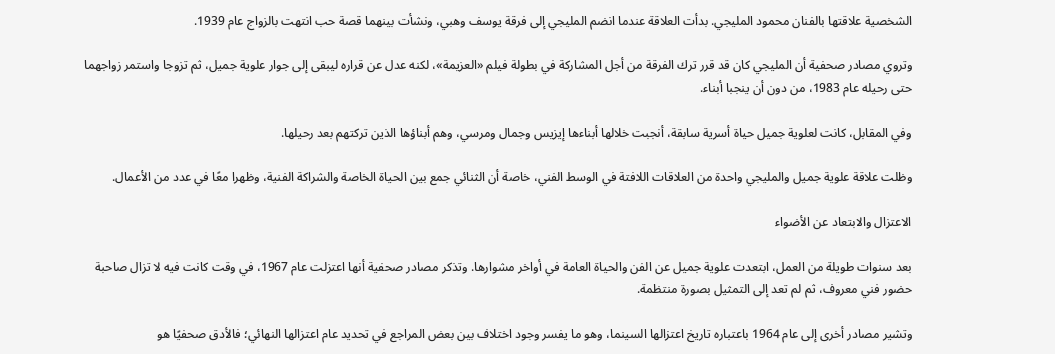الشخصية علاقتها بالفنان محمود المليجي. بدأت العلاقة عندما انضم المليجي إلى فرقة يوسف وهبي، ونشأت بينهما قصة حب انتهت بالزواج عام 1939.

وتروي مصادر صحفية أن المليجي كان قد قرر ترك الفرقة من أجل المشاركة في بطولة فيلم «العزيمة»، لكنه عدل عن قراره ليبقى إلى جوار علوية جميل، ثم تزوجا واستمر زواجهما حتى رحيله عام 1983، من دون أن ينجبا أبناء.

وفي المقابل، كانت لعلوية جميل حياة أسرية سابقة، أنجبت خلالها أبناءها إيزيس وجمال ومرسي، وهم أبناؤها الذين تركتهم بعد رحيلها.

وظلت علاقة علوية جميل والمليجي واحدة من العلاقات اللافتة في الوسط الفني، خاصة أن الثنائي جمع بين الحياة الخاصة والشراكة الفنية، وظهرا معًا في عدد من الأعمال.

الاعتزال والابتعاد عن الأضواء

بعد سنوات طويلة من العمل، ابتعدت علوية جميل عن الفن والحياة العامة في أواخر مشوارها. وتذكر مصادر صحفية أنها اعتزلت عام 1967، في وقت كانت فيه لا تزال صاحبة حضور فني معروف، ثم لم تعد إلى التمثيل بصورة منتظمة.

وتشير مصادر أخرى إلى عام 1964 باعتباره تاريخ اعتزالها السينما، وهو ما يفسر وجود اختلاف بين بعض المراجع في تحديد عام اعتزالها النهائي؛ فالأدق صحفيًا هو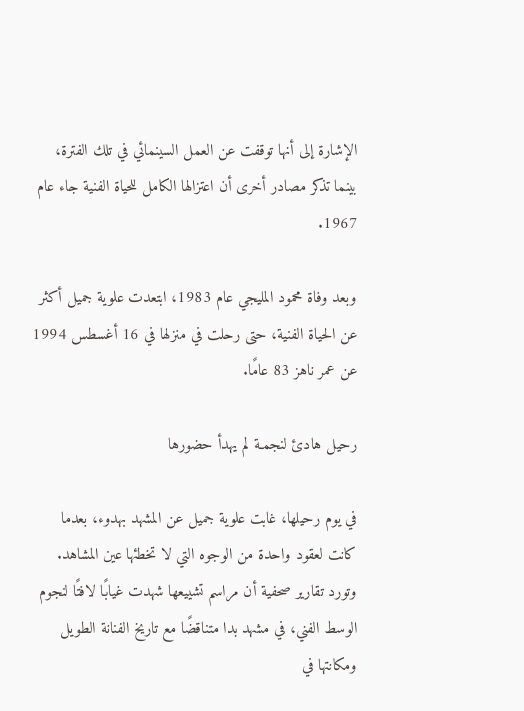الإشارة إلى أنها توقفت عن العمل السينمائي في تلك الفترة، بينما تذكر مصادر أخرى أن اعتزالها الكامل للحياة الفنية جاء عام 1967.

وبعد وفاة محمود المليجي عام 1983، ابتعدت علوية جميل أكثر عن الحياة الفنية، حتى رحلت في منزلها في 16 أغسطس 1994 عن عمر ناهز 83 عامًا.

رحيل هادئ لنجمـة لم يهدأ حضورها

في يوم رحيلها، غابت علوية جميل عن المشهد بهدوء، بعدما كانت لعقود واحدة من الوجوه التي لا تخطئها عين المشاهد. وتورد تقارير صحفية أن مراسم تشييعها شهدت غيابًا لافتًا لنجوم الوسط الفني، في مشهد بدا متناقضًا مع تاريخ الفنانة الطويل ومكانتها في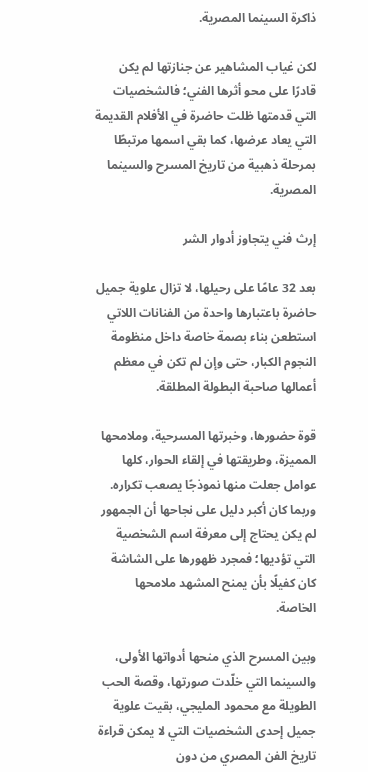ذاكرة السينما المصرية.

لكن غياب المشاهير عن جنازتها لم يكن قادرًا على محو أثرها الفني؛ فالشخصيات التي قدمتها ظلت حاضرة في الأفلام القديمة التي يعاد عرضها، كما بقي اسمها مرتبطًا بمرحلة ذهبية من تاريخ المسرح والسينما المصرية.

إرث فني يتجاوز أدوار الشر

بعد 32 عامًا على رحيلها، لا تزال علوية جميل حاضرة باعتبارها واحدة من الفنانات اللاتي استطعن بناء بصمة خاصة داخل منظومة النجوم الكبار، حتى وإن لم تكن في معظم أعمالها صاحبة البطولة المطلقة.

قوة حضورها، وخبرتها المسرحية، وملامحها المميزة، وطريقتها في إلقاء الحوار، كلها عوامل جعلت منها نموذجًا يصعب تكراره. وربما كان أكبر دليل على نجاحها أن الجمهور لم يكن يحتاج إلى معرفة اسم الشخصية التي تؤديها؛ فمجرد ظهورها على الشاشة كان كفيلًا بأن يمنح المشهد ملامحها الخاصة.

وبين المسرح الذي منحها أدواتها الأولى، والسينما التي خلّدت صورتها، وقصة الحب الطويلة مع محمود المليجي، بقيت علوية جميل إحدى الشخصيات التي لا يمكن قراءة تاريخ الفن المصري من دون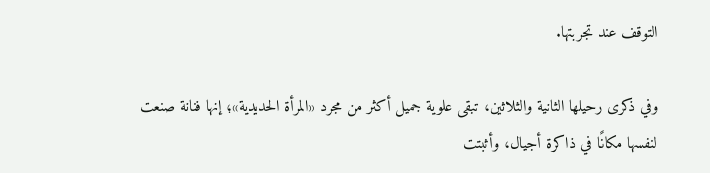التوقف عند تجربتها.

وفي ذكرى رحيلها الثانية والثلاثين، تبقى علوية جميل أكثر من مجرد «المرأة الحديدية»؛ إنها فنانة صنعت لنفسها مكانًا في ذاكرة أجيال، وأثبتت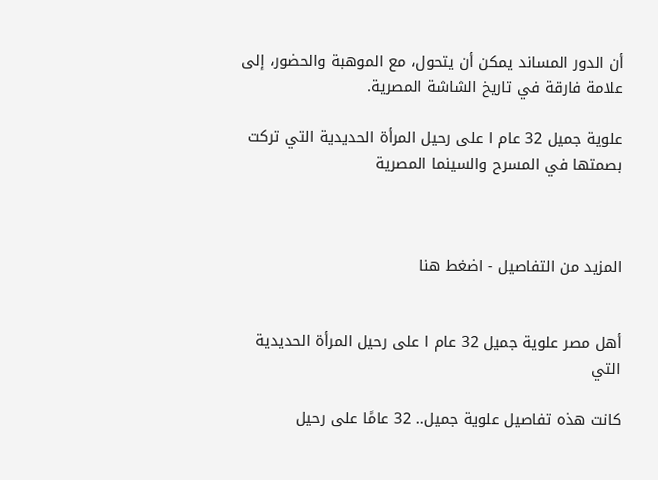أن الدور المساند يمكن أن يتحول، مع الموهبة والحضور، إلى علامة فارقة في تاريخ الشاشة المصرية.

علوية جميل 32 عام ا على رحيل المرأة الحديدية التي تركت بصمتها في المسرح والسينما المصرية



المزيد من التفاصيل - اضغط هنا


أهل مصر علوية جميل 32 عام ا على رحيل المرأة الحديدية التي

كانت هذه تفاصيل علوية جميل.. 32 عامًا على رحيل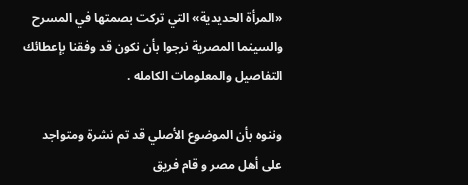«المرأة الحديدية» التي تركت بصمتها في المسرح والسينما المصرية نرجوا بأن نكون قد وفقنا بإعطائك التفاصيل والمعلومات الكامله .

وننوه بأن الموضوع الأصلي قد تم نشرة ومتواجد على أهل مصر و قام فريق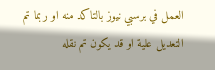العمل في برسبي نيوز بالتاكد منه او ربما تم التعديل علية او قد يكون تم نقله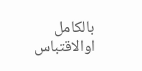بالكامل اوالاقتباس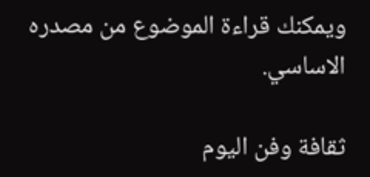ويمكنك قراءة الموضوع من مصدره الاساسي.

ثقافة وفن اليوم